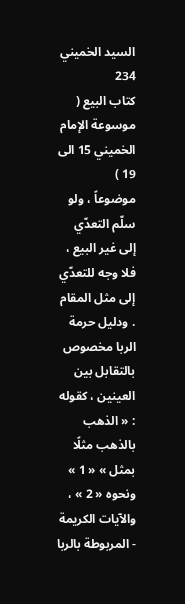السيد الخميني
234
كتاب البيع ( موسوعة الإمام الخميني 15 الى 19 )
موضوعاً ، ولو سلّم التعدّي إلى غير البيع ، فلا وجه للتعدّي إلى مثل المقام . ودليل حرمة الربا مخصوص بالتقابل بين العينين ، كقوله : « الذهب بالذهب مثلًا بمثل » « 1 » ونحوه « 2 » ، والآيات الكريمة - المربوطة بالربا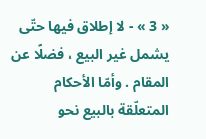« 3 » - لا إطلاق فيها حتّى يشمل غير البيع ، فضلًا عن المقام . وأمّا الأحكام المتعلّقة بالبيع نحو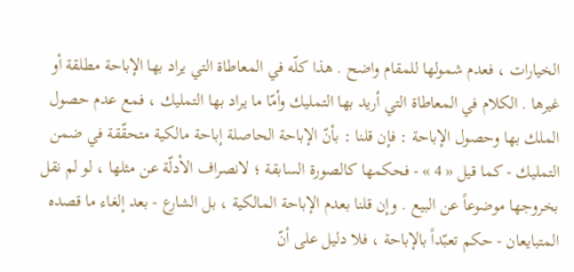الخيارات ، فعدم شمولها للمقام واضح . هذا كلّه في المعاطاة التي يراد بها الإباحة مطلقة أو غيرها . الكلام في المعاطاة التي أريد بها التمليك وأمّا ما يراد بها التمليك ، فمع عدم حصول الملك بها وحصول الإباحة : فإن قلنا : بأنّ الإباحة الحاصلة إباحة مالكية متحقّقة في ضمن التمليك - كما قيل « 4 » - فحكمها كالصورة السابقة ؛ لانصراف الأدلّة عن مثلها ، لو لم نقل بخروجها موضوعاً عن البيع . وإن قلنا بعدم الإباحة المالكية ، بل الشارع - بعد إلغاء ما قصده المتبايعان - حكم تعبّداً بالإباحة ، فلا دليل على أنّ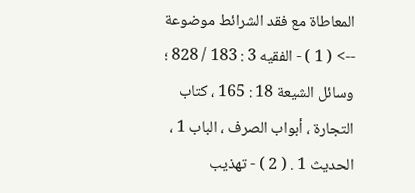المعاطاة مع فقد الشرائط موضوعة
--> ( 1 ) - الفقيه 3 : 183 / 828 ؛ وسائل الشيعة 18 : 165 ، كتاب التجارة ، أبواب الصرف ، الباب 1 ، الحديث 1 . ( 2 ) - تهذيب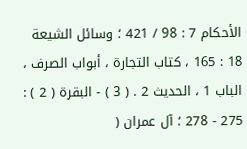الأحكام 7 : 98 / 421 ؛ وسائل الشيعة 18 : 165 ، كتاب التجارة ، أبواب الصرف ، الباب 1 ، الحديث 2 . ( 3 ) - البقرة ( 2 ) : 275 - 278 ؛ آل عمران (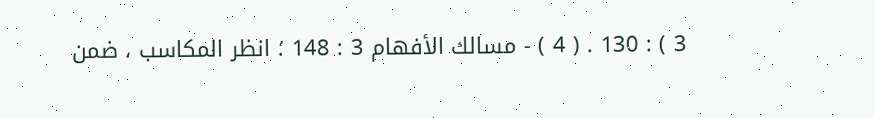3 ) : 130 . ( 4 ) - مسالك الأفهام 3 : 148 ؛ انظر المكاسب ، ضمن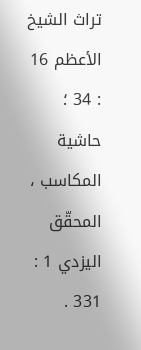تراث الشيخ الأعظم 16 : 34 ؛ حاشية المكاسب ، المحقّق اليزدي 1 : 331 .